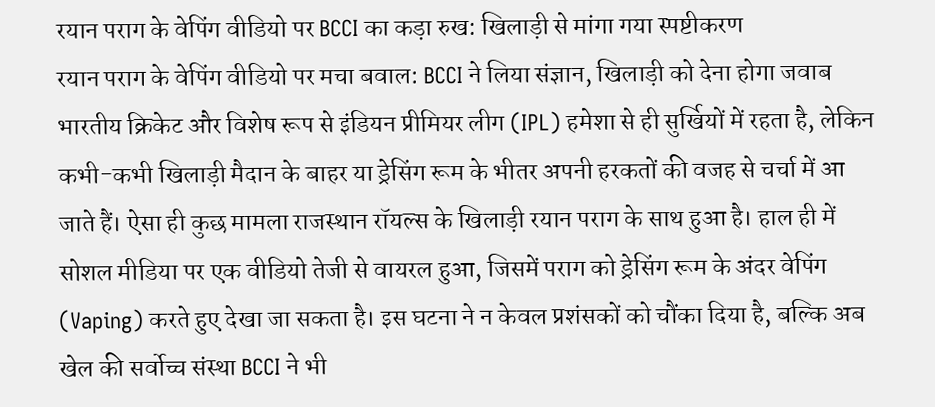रयान पराग के वेपिंग वीडियो पर BCCI का कड़ा रुख: खिलाड़ी से मांगा गया स्पष्टीकरण
रयान पराग के वेपिंग वीडियो पर मचा बवाल: BCCI ने लिया संज्ञान, खिलाड़ी को देना होगा जवाब
भारतीय क्रिकेट और विशेष रूप से इंडियन प्रीमियर लीग (IPL) हमेशा से ही सुर्खियों में रहता है, लेकिन कभी-कभी खिलाड़ी मैदान के बाहर या ड्रेसिंग रूम के भीतर अपनी हरकतों की वजह से चर्चा में आ जाते हैं। ऐसा ही कुछ मामला राजस्थान रॉयल्स के खिलाड़ी रयान पराग के साथ हुआ है। हाल ही में सोशल मीडिया पर एक वीडियो तेजी से वायरल हुआ, जिसमें पराग को ड्रेसिंग रूम के अंदर वेपिंग (Vaping) करते हुए देखा जा सकता है। इस घटना ने न केवल प्रशंसकों को चौंका दिया है, बल्कि अब खेल की सर्वोच्च संस्था BCCI ने भी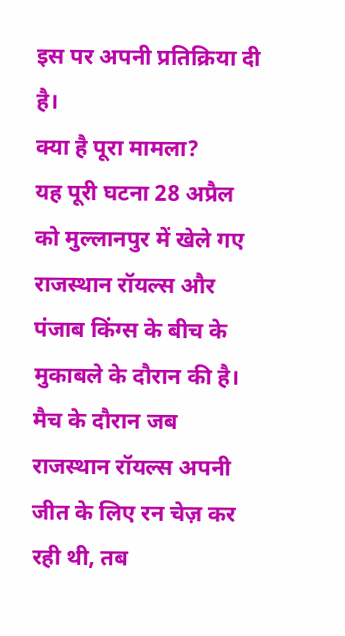इस पर अपनी प्रतिक्रिया दी है।
क्या है पूरा मामला?
यह पूरी घटना 28 अप्रैल को मुल्लानपुर में खेले गए राजस्थान रॉयल्स और पंजाब किंग्स के बीच के मुकाबले के दौरान की है। मैच के दौरान जब राजस्थान रॉयल्स अपनी जीत के लिए रन चेज़ कर रही थी, तब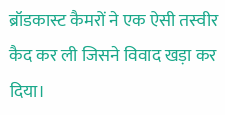ब्रॉडकास्ट कैमरों ने एक ऐसी तस्वीर कैद कर ली जिसने विवाद खड़ा कर दिया।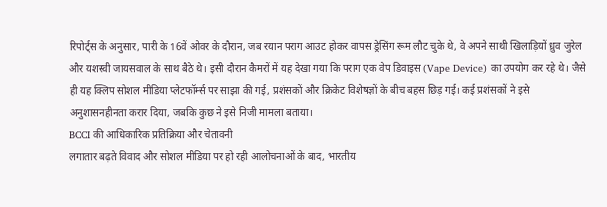रिपोर्ट्स के अनुसार, पारी के 16वें ओवर के दौरान, जब रयान पराग आउट होकर वापस ड्रेसिंग रूम लौट चुके थे, वे अपने साथी खिलाड़ियों ध्रुव जुरेल और यशस्वी जायसवाल के साथ बैठे थे। इसी दौरान कैमरों में यह देखा गया कि पराग एक वेप डिवाइस (Vape Device) का उपयोग कर रहे थे। जैसे ही यह क्लिप सोशल मीडिया प्लेटफॉर्म्स पर साझा की गई, प्रशंसकों और क्रिकेट विशेषज्ञों के बीच बहस छिड़ गई। कई प्रशंसकों ने इसे अनुशासनहीनता करार दिया, जबकि कुछ ने इसे निजी मामला बताया।
BCCI की आधिकारिक प्रतिक्रिया और चेतावनी
लगातार बढ़ते विवाद और सोशल मीडिया पर हो रही आलोचनाओं के बाद, भारतीय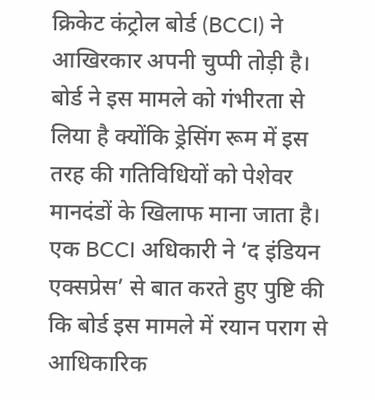क्रिकेट कंट्रोल बोर्ड (BCCI) ने आखिरकार अपनी चुप्पी तोड़ी है। बोर्ड ने इस मामले को गंभीरता से लिया है क्योंकि ड्रेसिंग रूम में इस तरह की गतिविधियों को पेशेवर मानदंडों के खिलाफ माना जाता है।
एक BCCI अधिकारी ने ‘द इंडियन एक्सप्रेस’ से बात करते हुए पुष्टि की कि बोर्ड इस मामले में रयान पराग से आधिकारिक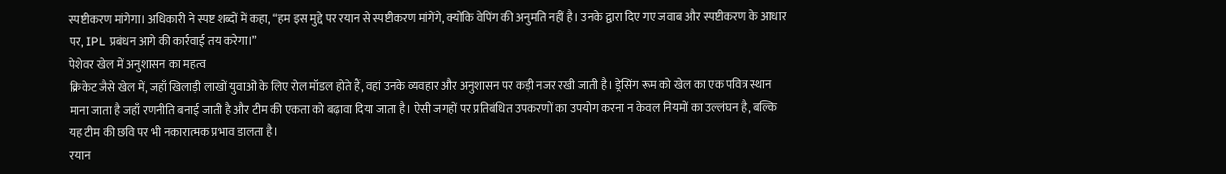स्पष्टीकरण मांगेगा। अधिकारी ने स्पष्ट शब्दों में कहा, “हम इस मुद्दे पर रयान से स्पष्टीकरण मांगेंगे, क्योंकि वेपिंग की अनुमति नहीं है। उनके द्वारा दिए गए जवाब और स्पष्टीकरण के आधार पर, IPL प्रबंधन आगे की कार्रवाई तय करेगा।”
पेशेवर खेल में अनुशासन का महत्व
क्रिकेट जैसे खेल में, जहाँ खिलाड़ी लाखों युवाओं के लिए रोल मॉडल होते हैं, वहां उनके व्यवहार और अनुशासन पर कड़ी नजर रखी जाती है। ड्रेसिंग रूम को खेल का एक पवित्र स्थान माना जाता है जहाँ रणनीति बनाई जाती है और टीम की एकता को बढ़ावा दिया जाता है। ऐसी जगहों पर प्रतिबंधित उपकरणों का उपयोग करना न केवल नियमों का उल्लंघन है, बल्कि यह टीम की छवि पर भी नकारात्मक प्रभाव डालता है।
रयान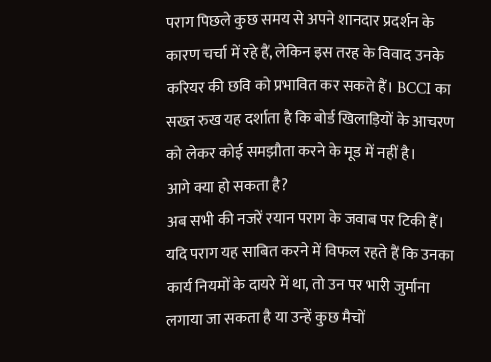पराग पिछले कुछ समय से अपने शानदार प्रदर्शन के कारण चर्चा में रहे हैं, लेकिन इस तरह के विवाद उनके करियर की छवि को प्रभावित कर सकते हैं। BCCI का सख्त रुख यह दर्शाता है कि बोर्ड खिलाड़ियों के आचरण को लेकर कोई समझौता करने के मूड में नहीं है।
आगे क्या हो सकता है?
अब सभी की नजरें रयान पराग के जवाब पर टिकी हैं। यदि पराग यह साबित करने में विफल रहते हैं कि उनका कार्य नियमों के दायरे में था, तो उन पर भारी जुर्माना लगाया जा सकता है या उन्हें कुछ मैचों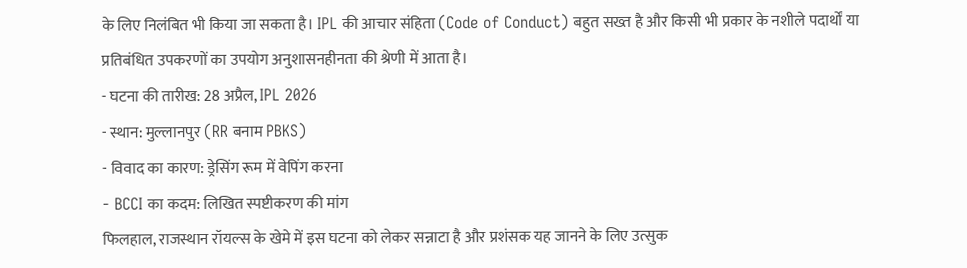के लिए निलंबित भी किया जा सकता है। IPL की आचार संहिता (Code of Conduct) बहुत सख्त है और किसी भी प्रकार के नशीले पदार्थों या प्रतिबंधित उपकरणों का उपयोग अनुशासनहीनता की श्रेणी में आता है।
- घटना की तारीख: 28 अप्रैल, IPL 2026
- स्थान: मुल्लानपुर (RR बनाम PBKS)
- विवाद का कारण: ड्रेसिंग रूम में वेपिंग करना
- BCCI का कदम: लिखित स्पष्टीकरण की मांग
फिलहाल, राजस्थान रॉयल्स के खेमे में इस घटना को लेकर सन्नाटा है और प्रशंसक यह जानने के लिए उत्सुक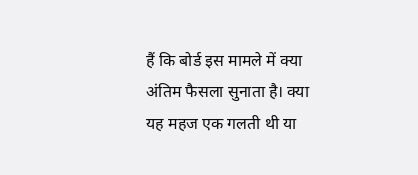हैं कि बोर्ड इस मामले में क्या अंतिम फैसला सुनाता है। क्या यह महज एक गलती थी या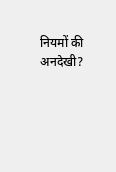नियमों की अनदेखी?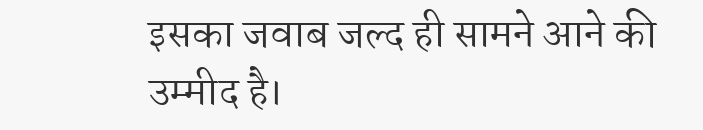इसका जवाब जल्द ही सामने आने की उम्मीद है।